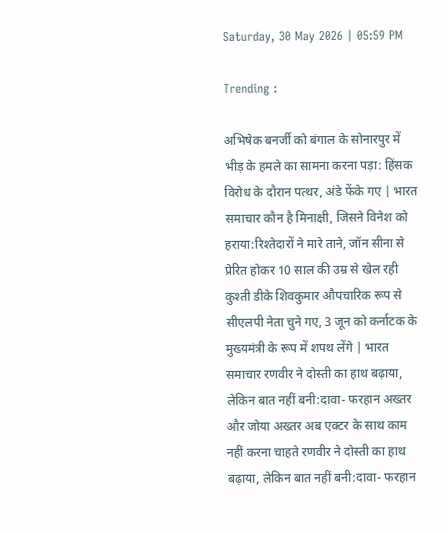Saturday, 30 May 2026 | 05:59 PM

Trending :

अभिषेक बनर्जी को बंगाल के सोनारपुर में भीड़ के हमले का सामना करना पड़ा: हिंसक विरोध के दौरान पत्थर, अंडे फेंके गए | भारत समाचार कौन है मिनाक्षी, जिसने विनेश को हराया:रिश्तेदारों ने मारे ताने, जॉन सीना से प्रेरित होकर 10 साल की उम्र से खेल रही कुश्ती डीके शिवकुमार औपचारिक रूप से सीएलपी नेता चुने गए, 3 जून को कर्नाटक के मुख्यमंत्री के रूप में शपथ लेंगे | भारत समाचार रणवीर ने दोस्ती का हाथ बढ़ाया, लेकिन बात नहीं बनी:दावा- फरहान अख्तर और जोया अख्तर अब एक्टर के साथ काम नहीं करना चाहते रणवीर ने दोस्ती का हाथ बढ़ाया, लेकिन बात नहीं बनी:दावा- फरहान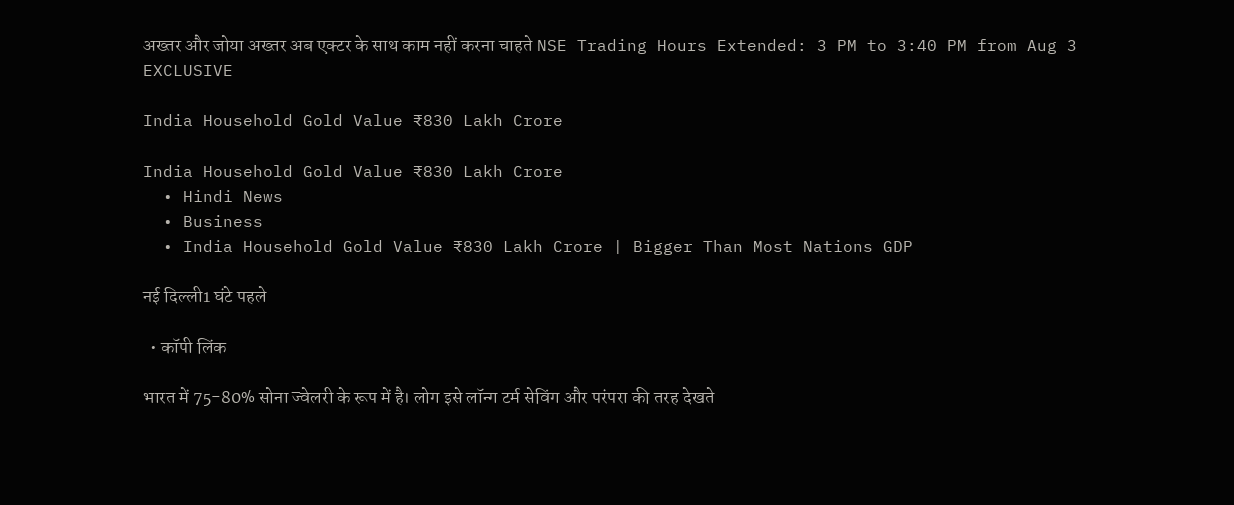अख्तर और जोया अख्तर अब एक्टर के साथ काम नहीं करना चाहते NSE Trading Hours Extended: 3 PM to 3:40 PM from Aug 3
EXCLUSIVE

India Household Gold Value ₹830 Lakh Crore

India Household Gold Value ₹830 Lakh Crore
  • Hindi News
  • Business
  • India Household Gold Value ₹830 Lakh Crore | Bigger Than Most Nations GDP

नई दिल्ली1 घंटे पहले

  • कॉपी लिंक

भारत में 75-80% सोना ज्वेलरी के रूप में है। लोग इसे लॉन्ग टर्म सेविंग और परंपरा की तरह देखते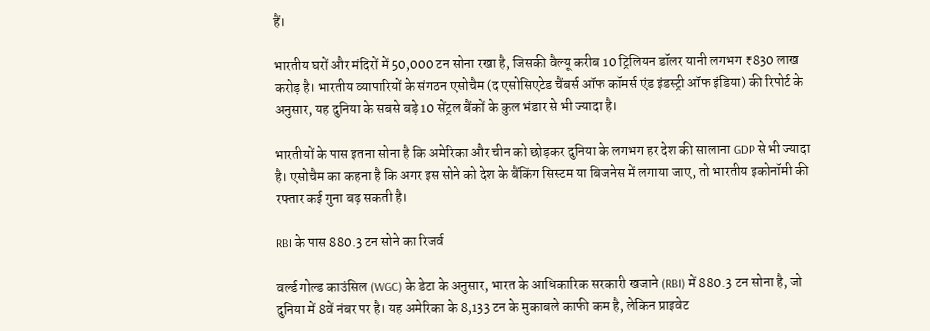हैं।

भारतीय घरों और मंदिरों में 50,000 टन सोना रखा है, जिसकी वैल्यू करीब 10 ट्रिलियन डॉलर यानी लगभग ₹830 लाख करोड़ है। भारतीय व्यापारियों के संगठन एसोचैम (द एसोसिएटेड चैंबर्स ऑफ कॉमर्स एंड इंडस्ट्री ऑफ इंडिया) की रिपोर्ट के अनुसार, यह दुनिया के सबसे बड़े 10 सेंट्रल बैंकों के कुल भंडार से भी ज्यादा है।

भारतीयों के पास इतना सोना है कि अमेरिका और चीन को छोड़कर दुनिया के लगभग हर देश की सालाना GDP से भी ज्यादा है। एसोचैम का कहना है कि अगर इस सोने को देश के बैंकिंग सिस्टम या बिजनेस में लगाया जाए, तो भारतीय इकोनॉमी की रफ्तार कई गुना बढ़ सकती है।

RBI के पास 880.3 टन सोने का रिजर्व

वर्ल्ड गोल्ड काउंसिल (WGC) के डेटा के अनुसार, भारत के आधिकारिक सरकारी खजाने (RBI) में 880.3 टन सोना है, जो दुनिया में 8वें नंबर पर है। यह अमेरिका के 8,133 टन के मुकाबले काफी कम है, लेकिन प्राइवेट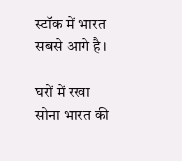स्टॉक में भारत सबसे आगे है।

घरों में रखा सोना भारत की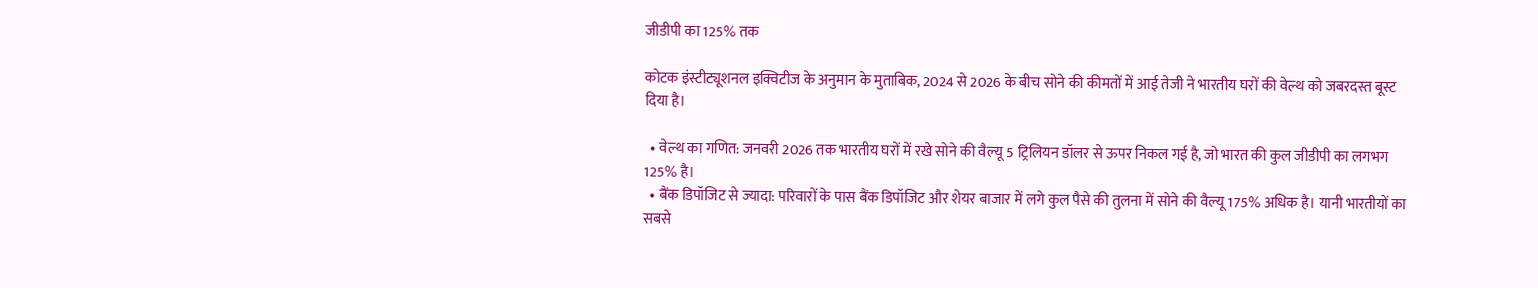जीडीपी का 125% तक

कोटक इंस्टीट्यूशनल इक्विटीज के अनुमान के मुताबिक, 2024 से 2026 के बीच सोने की कीमतों में आई तेजी ने भारतीय घरों की वेल्थ को जबरदस्त बूस्ट दिया है।

  • वेल्थ का गणित: जनवरी 2026 तक भारतीय घरों में रखे सोने की वैल्यू 5 ट्रिलियन डॉलर से ऊपर निकल गई है, जो भारत की कुल जीडीपी का लगभग 125% है।
  • बैंक डिपॉजिट से ज्यादा: परिवारों के पास बैंक डिपॉजिट और शेयर बाजार में लगे कुल पैसे की तुलना में सोने की वैल्यू 175% अधिक है। यानी भारतीयों का सबसे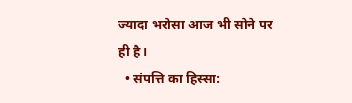ज्यादा भरोसा आज भी सोने पर ही है।
  • संपत्ति का हिस्सा: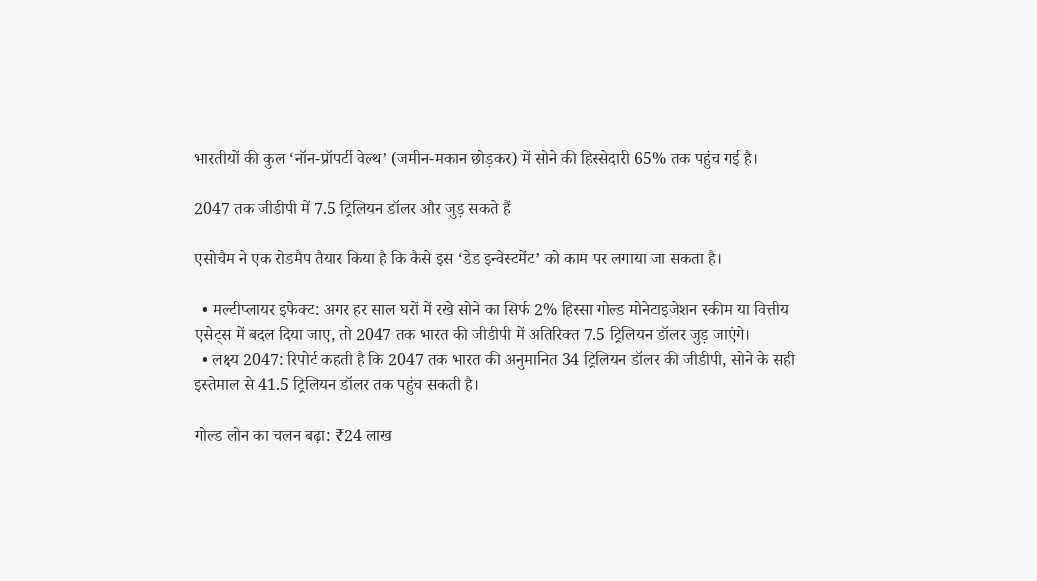भारतीयों की कुल ‘नॉन-प्रॉपर्टी वेल्थ’ (जमीन-मकान छोड़कर) में सोने की हिस्सेदारी 65% तक पहुंच गई है।

2047 तक जीडीपी में 7.5 ट्रिलियन डॉलर और जुड़ सकते हैं

एसोचैम ने एक रोडमैप तैयार किया है कि कैसे इस ‘डेड इन्वेस्टमेंट’ को काम पर लगाया जा सकता है।

  • मल्टीप्लायर इफेक्ट: अगर हर साल घरों में रखे सोने का सिर्फ 2% हिस्सा गोल्ड मोनेटाइजेशन स्कीम या वित्तीय एसेट्स में बदल दिया जाए, तो 2047 तक भारत की जीडीपी में अतिरिक्त 7.5 ट्रिलियन डॉलर जुड़ जाएंगे।
  • लक्ष्य 2047: रिपोर्ट कहती है कि 2047 तक भारत की अनुमानित 34 ट्रिलियन डॉलर की जीडीपी, सोने के सही इस्तेमाल से 41.5 ट्रिलियन डॉलर तक पहुंच सकती है।

गोल्ड लोन का चलन बढ़ा: ₹24 लाख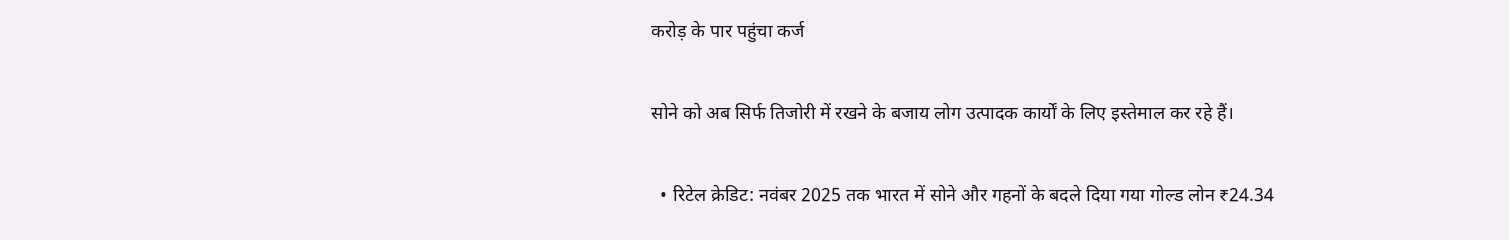करोड़ के पार पहुंचा कर्ज

सोने को अब सिर्फ तिजोरी में रखने के बजाय लोग उत्पादक कार्यों के लिए इस्तेमाल कर रहे हैं।

  • रिटेल क्रेडिट: नवंबर 2025 तक भारत में सोने और गहनों के बदले दिया गया गोल्ड लोन ₹24.34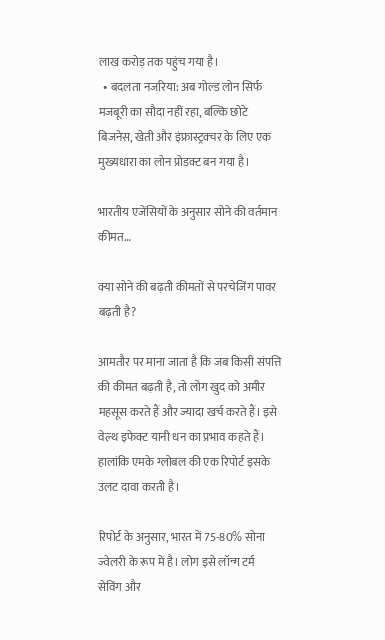लाख करोड़ तक पहुंच गया है।
  • बदलता नजरिया: अब गोल्ड लोन सिर्फ मजबूरी का सौदा नहीं रहा, बल्कि छोटे बिजनेस, खेती और इंफ्रास्ट्रक्चर के लिए एक मुख्यधारा का लोन प्रोडक्ट बन गया है।

भारतीय एजेंसियों के अनुसार सोने की वर्तमान कीमत…

क्या सोने की बढ़ती कीमतों से परचेजिंग पावर बढ़ती है?

आमतौर पर माना जाता है कि जब किसी संपत्ति की कीमत बढ़ती है, तो लोग खुद को अमीर महसूस करते हैं और ज्यादा खर्च करते हैं। इसे वेल्थ इफेक्ट यानी धन का प्रभाव कहते हैं। हालांकि एमके ग्लोबल की एक रिपोर्ट इसके उलट दावा करती है।

रिपोर्ट के अनुसार, भारत में 75-80% सोना ज्वेलरी के रूप में है। लोग इसे लॉन्ग टर्म सेविंग और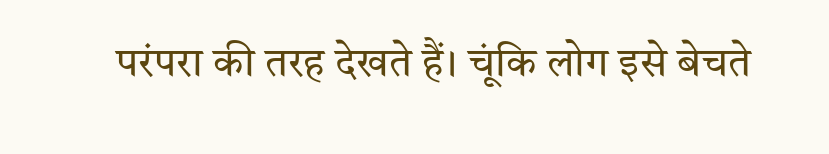परंपरा की तरह देखते हैं। चूंकि लोग इसे बेचते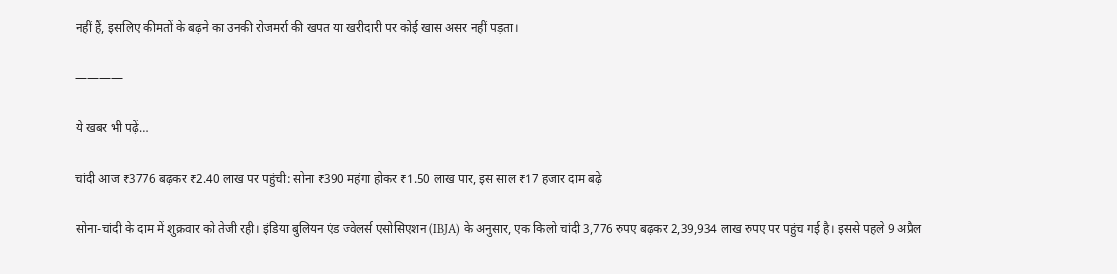नहीं हैं, इसलिए कीमतों के बढ़ने का उनकी रोजमर्रा की खपत या खरीदारी पर कोई खास असर नहीं पड़ता।

————

ये खबर भी पढ़ें…

चांदी आज ₹3776 बढ़कर ₹2.40 लाख पर पहुंची: सोना ₹390 महंगा होकर ₹1.50 लाख पार, इस साल ₹17 हजार दाम बढ़े

सोना-चांदी के दाम में शुक्रवार को तेजी रही। इंडिया बुलियन एंड ज्वेलर्स एसोसिएशन (IBJA) के अनुसार, एक किलो चांदी 3,776 रुपए बढ़कर 2,39,934 लाख रुपए पर पहुंच गई है। इससे पहले 9 अप्रैल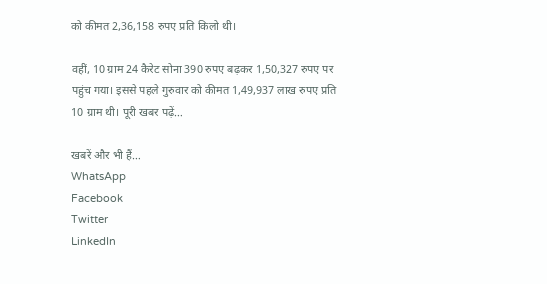को कीमत 2,36,158 रुपए प्रति किलो थी।

वहीं, 10 ग्राम 24 कैरेट सोना 390 रुपए बढ़कर 1,50,327 रुपए पर पहुंच गया। इससे पहले गुरुवार को कीमत 1,49,937 लाख रुपए प्रति 10 ग्राम थी। पूरी खबर पढ़ें…

खबरें और भी हैं…
WhatsApp
Facebook
Twitter
LinkedIn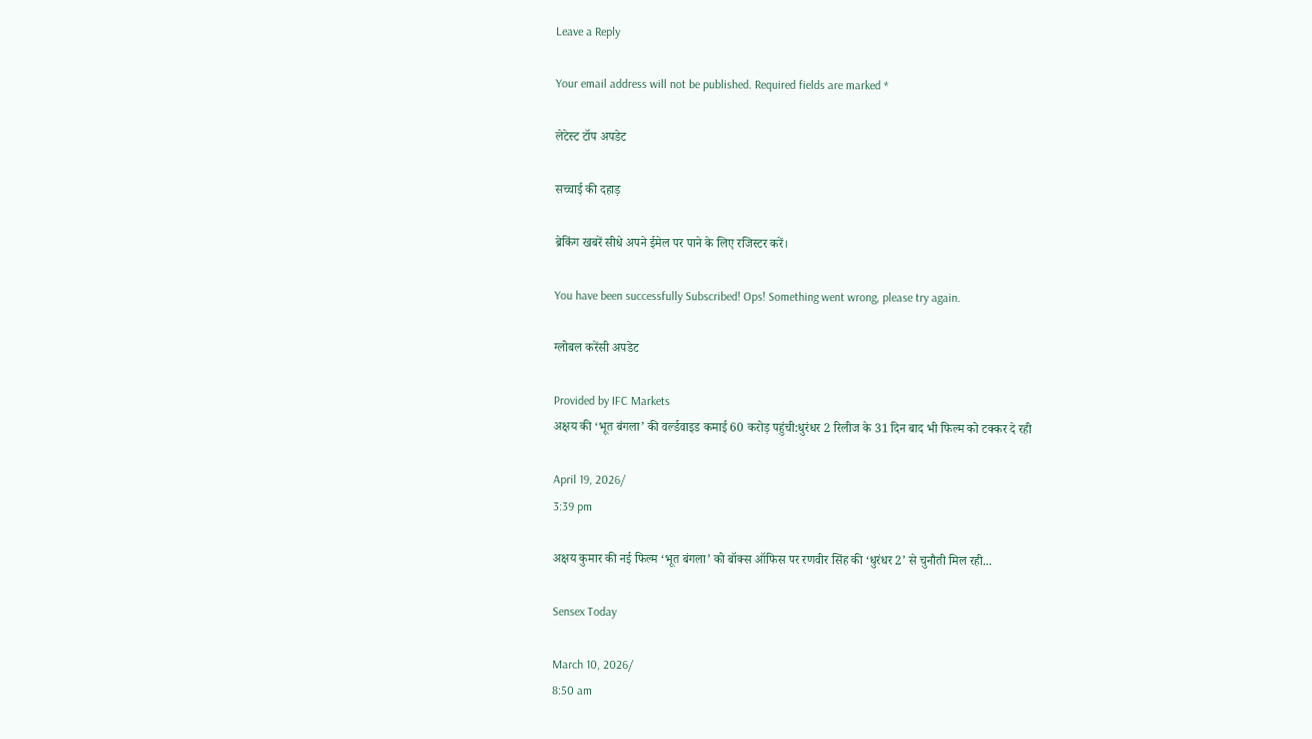Leave a Reply

Your email address will not be published. Required fields are marked *

लेटेस्ट टॉप अपडेट

सच्चाई की दहाड़

ब्रेकिंग खबरें सीधे अपने ईमेल पर पाने के लिए रजिस्टर करें।

You have been successfully Subscribed! Ops! Something went wrong, please try again.

ग्लोबल करेंसी अपडेट

Provided by IFC Markets
अक्षय की ‘भूत बंगला’ की वर्ल्डवाइड कमाई 60 करोड़ पहुंची:धुरंधर 2 रिलीज के 31 दिन बाद भी फिल्म को टक्कर दे रही

April 19, 2026/
3:39 pm

अक्षय कुमार की नई फिल्म ‘भूत बंगला’ को बॉक्स ऑफिस पर रणवीर सिंह की ‘धुरंधर 2’ से चुनौती मिल रही...

Sensex Today

March 10, 2026/
8:50 am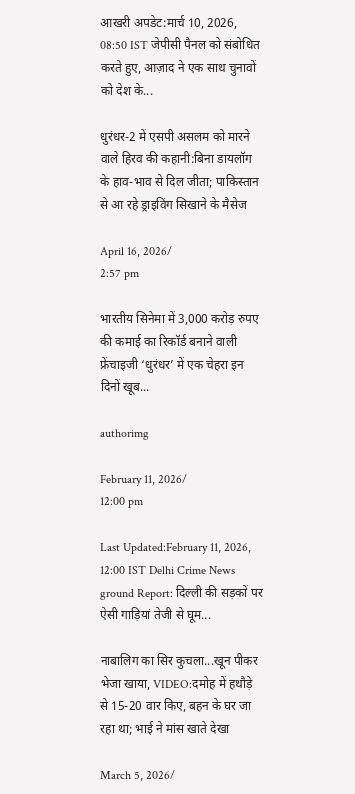आखरी अपडेट:मार्च 10, 2026, 08:50 IST जेपीसी पैनल को संबोधित करते हुए, आज़ाद ने एक साथ चुनावों को देश के...

धुरंधर-2 में एसपी असलम को मारने वाले हिरव की कहानी:बिना डायलॉग के हाव-भाव से दिल जीता; पाकिस्तान से आ रहे ड्राइविंग सिखाने के मैसेज

April 16, 2026/
2:57 pm

भारतीय सिनेमा में 3,000 करोड़ रुपए की कमाई का रिकॉर्ड बनाने वाली फ्रेंचाइजी ‘धुरंधर’ में एक चेहरा इन दिनों खूब...

authorimg

February 11, 2026/
12:00 pm

Last Updated:February 11, 2026, 12:00 IST Delhi Crime News ground Report: दिल्ली की सड़कों पर ऐसी गाड़ियां तेजी से घूम...

नाबालिग का सिर कुचला...खून पीकर भेजा खाया, VIDEO:दमोह में हथौड़े से 15-20 वार किए, बहन के घर जा रहा था; भाई ने मांस खाते देखा

March 5, 2026/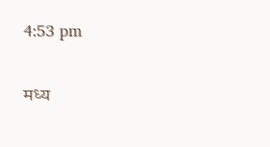4:53 pm

मध्य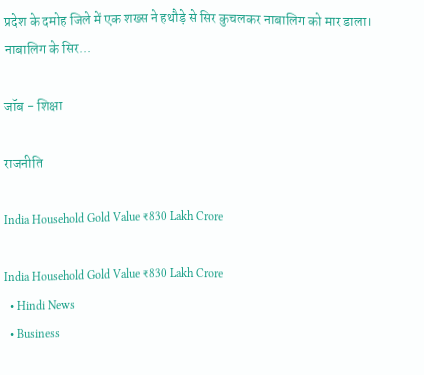प्रदेश के दमोह जिले में एक शख्स ने हथौड़े से सिर कुचलकर नाबालिग को मार डाला। नाबालिग के सिर...

जॉब - शिक्षा

राजनीति

India Household Gold Value ₹830 Lakh Crore

India Household Gold Value ₹830 Lakh Crore
  • Hindi News
  • Business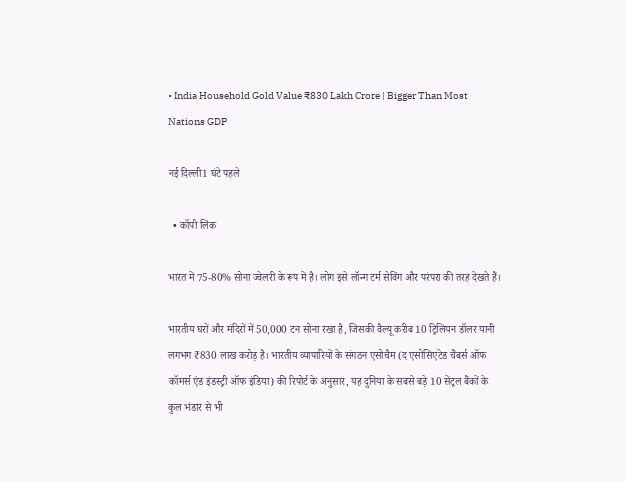• India Household Gold Value ₹830 Lakh Crore | Bigger Than Most Nations GDP

नई दिल्ली1 घंटे पहले

  • कॉपी लिंक

भारत में 75-80% सोना ज्वेलरी के रूप में है। लोग इसे लॉन्ग टर्म सेविंग और परंपरा की तरह देखते हैं।

भारतीय घरों और मंदिरों में 50,000 टन सोना रखा है, जिसकी वैल्यू करीब 10 ट्रिलियन डॉलर यानी लगभग ₹830 लाख करोड़ है। भारतीय व्यापारियों के संगठन एसोचैम (द एसोसिएटेड चैंबर्स ऑफ कॉमर्स एंड इंडस्ट्री ऑफ इंडिया) की रिपोर्ट के अनुसार, यह दुनिया के सबसे बड़े 10 सेंट्रल बैंकों के कुल भंडार से भी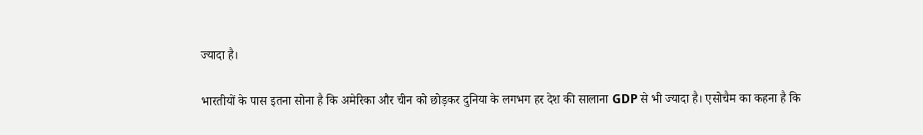ज्यादा है।

भारतीयों के पास इतना सोना है कि अमेरिका और चीन को छोड़कर दुनिया के लगभग हर देश की सालाना GDP से भी ज्यादा है। एसोचैम का कहना है कि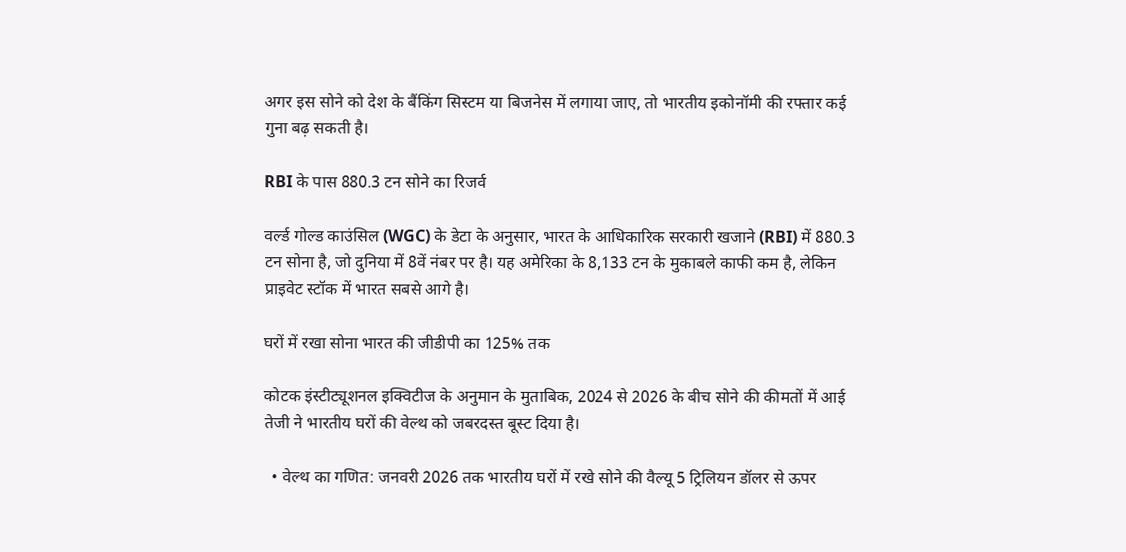अगर इस सोने को देश के बैंकिंग सिस्टम या बिजनेस में लगाया जाए, तो भारतीय इकोनॉमी की रफ्तार कई गुना बढ़ सकती है।

RBI के पास 880.3 टन सोने का रिजर्व

वर्ल्ड गोल्ड काउंसिल (WGC) के डेटा के अनुसार, भारत के आधिकारिक सरकारी खजाने (RBI) में 880.3 टन सोना है, जो दुनिया में 8वें नंबर पर है। यह अमेरिका के 8,133 टन के मुकाबले काफी कम है, लेकिन प्राइवेट स्टॉक में भारत सबसे आगे है।

घरों में रखा सोना भारत की जीडीपी का 125% तक

कोटक इंस्टीट्यूशनल इक्विटीज के अनुमान के मुताबिक, 2024 से 2026 के बीच सोने की कीमतों में आई तेजी ने भारतीय घरों की वेल्थ को जबरदस्त बूस्ट दिया है।

  • वेल्थ का गणित: जनवरी 2026 तक भारतीय घरों में रखे सोने की वैल्यू 5 ट्रिलियन डॉलर से ऊपर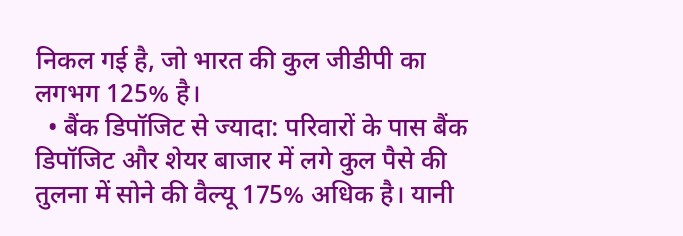निकल गई है, जो भारत की कुल जीडीपी का लगभग 125% है।
  • बैंक डिपॉजिट से ज्यादा: परिवारों के पास बैंक डिपॉजिट और शेयर बाजार में लगे कुल पैसे की तुलना में सोने की वैल्यू 175% अधिक है। यानी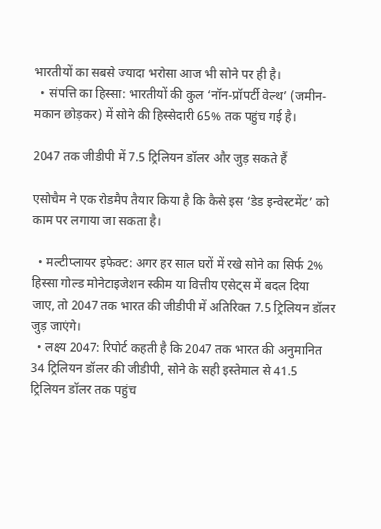भारतीयों का सबसे ज्यादा भरोसा आज भी सोने पर ही है।
  • संपत्ति का हिस्सा: भारतीयों की कुल ‘नॉन-प्रॉपर्टी वेल्थ’ (जमीन-मकान छोड़कर) में सोने की हिस्सेदारी 65% तक पहुंच गई है।

2047 तक जीडीपी में 7.5 ट्रिलियन डॉलर और जुड़ सकते हैं

एसोचैम ने एक रोडमैप तैयार किया है कि कैसे इस ‘डेड इन्वेस्टमेंट’ को काम पर लगाया जा सकता है।

  • मल्टीप्लायर इफेक्ट: अगर हर साल घरों में रखे सोने का सिर्फ 2% हिस्सा गोल्ड मोनेटाइजेशन स्कीम या वित्तीय एसेट्स में बदल दिया जाए, तो 2047 तक भारत की जीडीपी में अतिरिक्त 7.5 ट्रिलियन डॉलर जुड़ जाएंगे।
  • लक्ष्य 2047: रिपोर्ट कहती है कि 2047 तक भारत की अनुमानित 34 ट्रिलियन डॉलर की जीडीपी, सोने के सही इस्तेमाल से 41.5 ट्रिलियन डॉलर तक पहुंच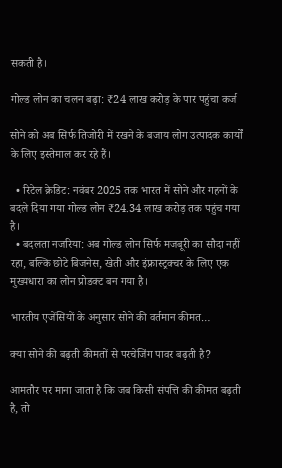सकती है।

गोल्ड लोन का चलन बढ़ा: ₹24 लाख करोड़ के पार पहुंचा कर्ज

सोने को अब सिर्फ तिजोरी में रखने के बजाय लोग उत्पादक कार्यों के लिए इस्तेमाल कर रहे हैं।

  • रिटेल क्रेडिट: नवंबर 2025 तक भारत में सोने और गहनों के बदले दिया गया गोल्ड लोन ₹24.34 लाख करोड़ तक पहुंच गया है।
  • बदलता नजरिया: अब गोल्ड लोन सिर्फ मजबूरी का सौदा नहीं रहा, बल्कि छोटे बिजनेस, खेती और इंफ्रास्ट्रक्चर के लिए एक मुख्यधारा का लोन प्रोडक्ट बन गया है।

भारतीय एजेंसियों के अनुसार सोने की वर्तमान कीमत…

क्या सोने की बढ़ती कीमतों से परचेजिंग पावर बढ़ती है?

आमतौर पर माना जाता है कि जब किसी संपत्ति की कीमत बढ़ती है, तो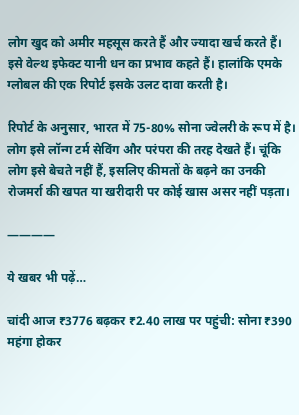लोग खुद को अमीर महसूस करते हैं और ज्यादा खर्च करते हैं। इसे वेल्थ इफेक्ट यानी धन का प्रभाव कहते हैं। हालांकि एमके ग्लोबल की एक रिपोर्ट इसके उलट दावा करती है।

रिपोर्ट के अनुसार, भारत में 75-80% सोना ज्वेलरी के रूप में है। लोग इसे लॉन्ग टर्म सेविंग और परंपरा की तरह देखते हैं। चूंकि लोग इसे बेचते नहीं हैं, इसलिए कीमतों के बढ़ने का उनकी रोजमर्रा की खपत या खरीदारी पर कोई खास असर नहीं पड़ता।

————

ये खबर भी पढ़ें…

चांदी आज ₹3776 बढ़कर ₹2.40 लाख पर पहुंची: सोना ₹390 महंगा होकर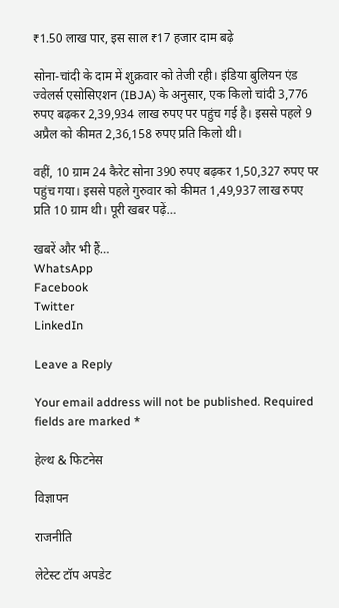₹1.50 लाख पार, इस साल ₹17 हजार दाम बढ़े

सोना-चांदी के दाम में शुक्रवार को तेजी रही। इंडिया बुलियन एंड ज्वेलर्स एसोसिएशन (IBJA) के अनुसार, एक किलो चांदी 3,776 रुपए बढ़कर 2,39,934 लाख रुपए पर पहुंच गई है। इससे पहले 9 अप्रैल को कीमत 2,36,158 रुपए प्रति किलो थी।

वहीं, 10 ग्राम 24 कैरेट सोना 390 रुपए बढ़कर 1,50,327 रुपए पर पहुंच गया। इससे पहले गुरुवार को कीमत 1,49,937 लाख रुपए प्रति 10 ग्राम थी। पूरी खबर पढ़ें…

खबरें और भी हैं…
WhatsApp
Facebook
Twitter
LinkedIn

Leave a Reply

Your email address will not be published. Required fields are marked *

हेल्थ & फिटनेस

विज्ञापन

राजनीति

लेटेस्ट टॉप अपडेट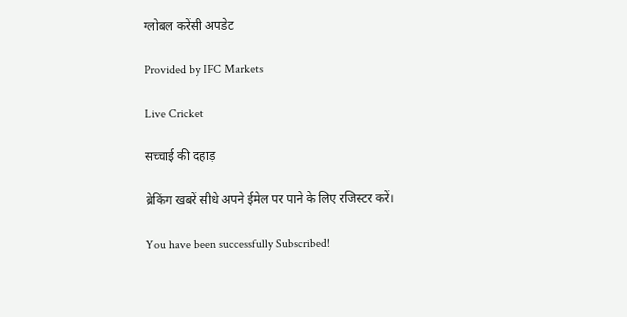ग्लोबल करेंसी अपडेट

Provided by IFC Markets

Live Cricket

सच्चाई की दहाड़

ब्रेकिंग खबरें सीधे अपने ईमेल पर पाने के लिए रजिस्टर करें।

You have been successfully Subscribed!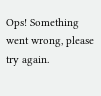Ops! Something went wrong, please try again.